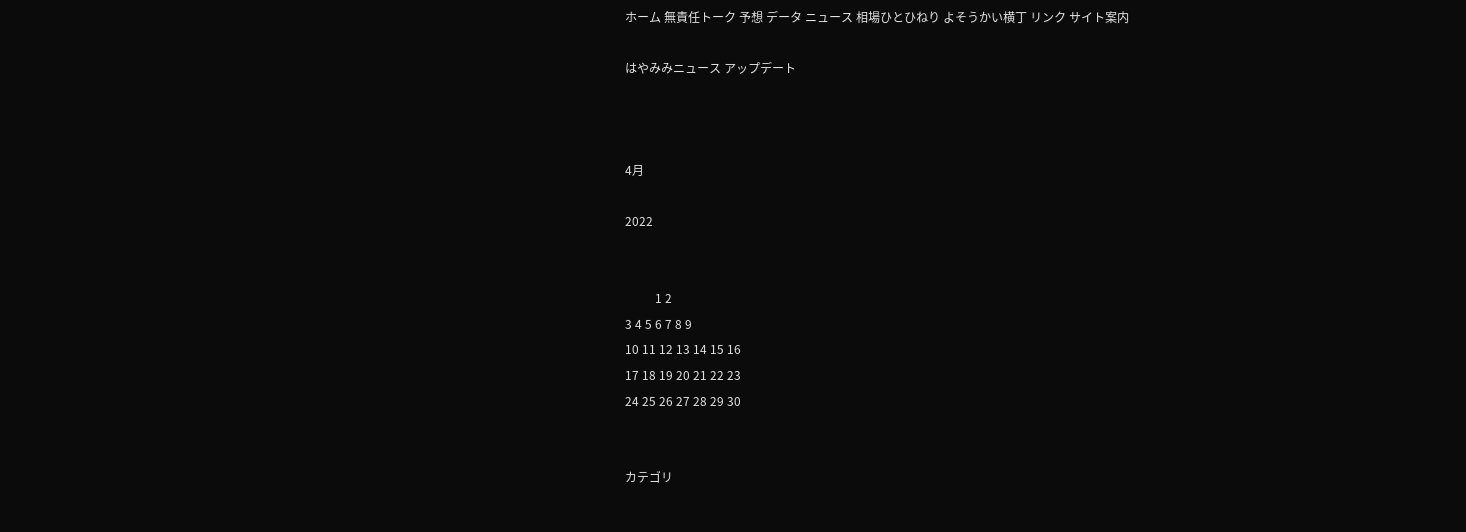ホーム 無責任トーク 予想 データ ニュース 相場ひとひねり よそうかい横丁 リンク サイト案内

はやみみニュース アップデート



4月

2022


          1 2
3 4 5 6 7 8 9
10 11 12 13 14 15 16
17 18 19 20 21 22 23
24 25 26 27 28 29 30


カテゴリ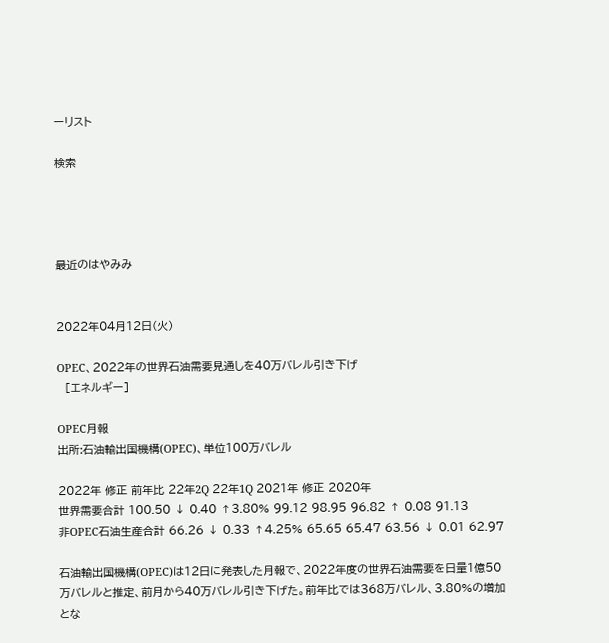ーリスト

検索




最近のはやみみ


2022年04月12日(火)

OPEC、2022年の世界石油需要見通しを40万バレル引き下げ
  [エネルギー]

OPEC月報
出所:石油輸出国機構(OPEC)、単位100万バレル

2022年 修正 前年比 22年2Q 22年1Q 2021年 修正 2020年
世界需要合計 100.50 ↓ 0.40 ↑3.80% 99.12 98.95 96.82 ↑ 0.08 91.13
非OPEC石油生産合計 66.26 ↓ 0.33 ↑4.25% 65.65 65.47 63.56 ↓ 0.01 62.97

石油輸出国機構(OPEC)は12日に発表した月報で、2022年度の世界石油需要を日量1億50万バレルと推定、前月から40万バレル引き下げた。前年比では368万バレル、3.80%の増加とな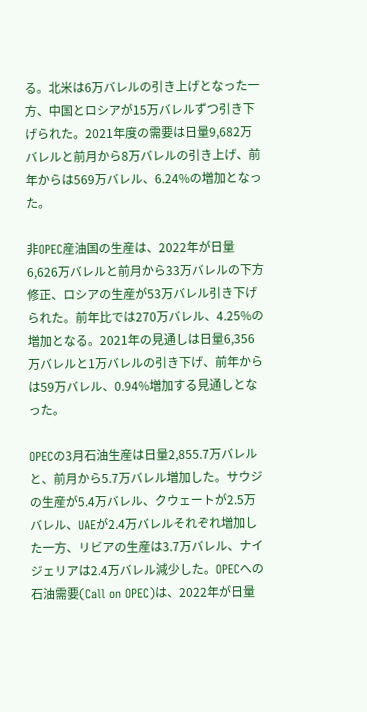る。北米は6万バレルの引き上げとなった一方、中国とロシアが15万バレルずつ引き下げられた。2021年度の需要は日量9,682万バレルと前月から8万バレルの引き上げ、前年からは569万バレル、6.24%の増加となった。

非OPEC産油国の生産は、2022年が日量6,626万バレルと前月から33万バレルの下方修正、ロシアの生産が53万バレル引き下げられた。前年比では270万バレル、4.25%の増加となる。2021年の見通しは日量6,356万バレルと1万バレルの引き下げ、前年からは59万バレル、0.94%増加する見通しとなった。

OPECの3月石油生産は日量2,855.7万バレルと、前月から5.7万バレル増加した。サウジの生産が5.4万バレル、クウェートが2.5万バレル、UAEが2.4万バレルそれぞれ増加した一方、リビアの生産は3.7万バレル、ナイジェリアは2.4万バレル減少した。OPECへの石油需要(Call on OPEC)は、2022年が日量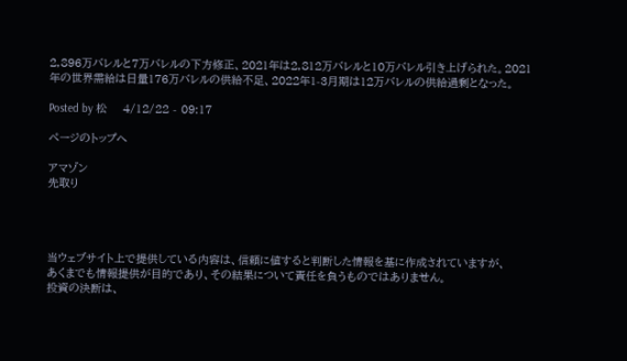2,896万バレルと7万バレルの下方修正、2021年は2,812万バレルと10万バレル引き上げられた。2021年の世界需給は日量176万バレルの供給不足、2022年1-3月期は12万バレルの供給過剰となった。

Posted by 松    4/12/22 - 09:17

ページのトップへ

アマゾン
先取り




当ウェブサイト上で提供している内容は、信頼に値すると判断した情報を基に作成されていますが、
あくまでも情報提供が目的であり、その結果について責任を負うものではありません。
投資の決断は、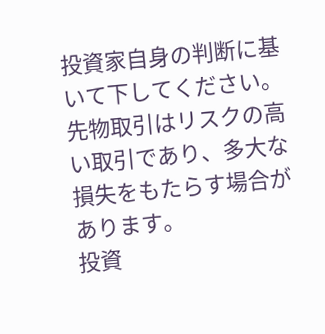投資家自身の判断に基いて下してください。
先物取引はリスクの高い取引であり、多大な損失をもたらす場合があります。
投資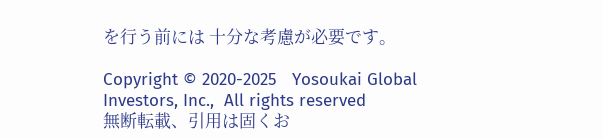を行う前には 十分な考慮が必要です。

Copyright © 2020-2025   Yosoukai Global Investors, Inc.,  All rights reserved
無断転載、引用は固くお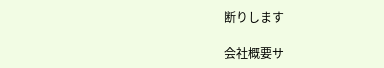断りします

会社概要サ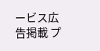ービス広告掲載 プ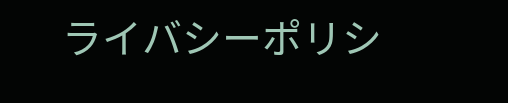ライバシーポリシ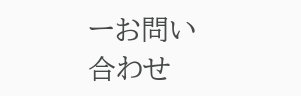ーお問い合わせ